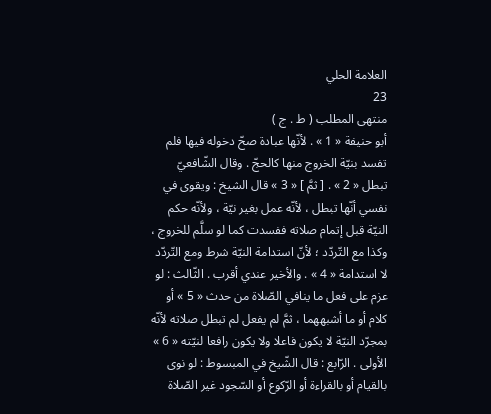العلامة الحلي
23
منتهى المطلب ( ط . ج )
أبو حنيفة « 1 » . لأنّها عبادة صحّ دخوله فيها فلم تفسد بنيّة الخروج منها كالحجّ . وقال الشّافعيّ تبطل « 2 » . [ ثمَّ ] « 3 » قال الشيخ : ويقوى في نفسي أنّها تبطل ، لأنّه عمل بغير نيّة ، ولأنّه حكم النيّة قبل إتمام صلاته ففسدت كما لو سلَّم للخروج ، وكذا مع التّردّد ؛ لأنّ استدامة النيّة شرط ومع التّردّد لا استدامة « 4 » . والأخير عندي أقرب . الثّالث : لو عزم على فعل ما ينافي الصّلاة من حدث « 5 » أو كلام أو ما أشبههما ، ثمَّ لم يفعل لم تبطل صلاته لأنّه بمجرّد النيّة لا يكون فاعلا ولا يكون رافعا لنيّته « 6 » الأولى . الرّابع : قال الشّيخ في المبسوط : لو نوى بالقيام أو بالقراءة أو الرّكوع أو السّجود غير الصّلاة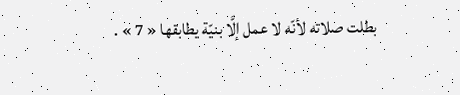بطلت صلاته لأنّه لا عمل إلَّا بنيّة يطابقها « 7 » .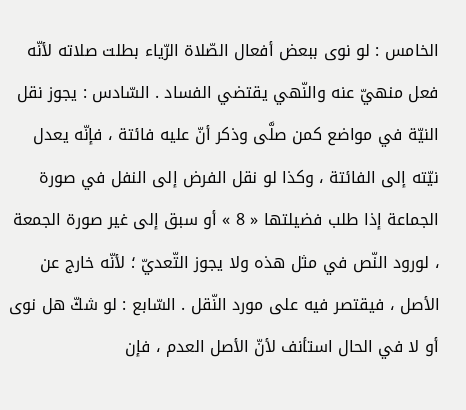الخامس : لو نوى ببعض أفعال الصّلاة الرّياء بطلت صلاته لأنّه فعل منهيّ عنه والنّهي يقتضي الفساد . السّادس : يجوز نقل النيّة في مواضع كمن صلَّى وذكر أنّ عليه فائتة ، فإنّه يعدل نيّته إلى الفائتة ، وكذا لو نقل الفرض إلى النفل في صورة الجماعة إذا طلب فضيلتها « 8 » أو سبق إلى غير صورة الجمعة ، لورود النّص في مثل هذه ولا يجوز التّعديّ ؛ لأنّه خارج عن الأصل ، فيقتصر فيه على مورد النّقل . السّابع : لو شكّ هل نوى أو لا في الحال استأنف لأنّ الأصل العدم ، فإن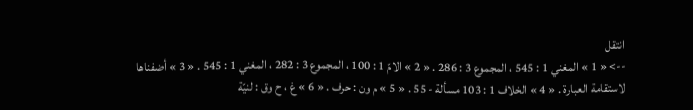انتقل
--> « 1 » المغني 1 : 545 ، المجموع 3 : 286 . « 2 » الامّ 1 : 100 ، المجموع 3 : 282 ، المغني 1 : 545 . « 3 » أضفناها لاستقامة العبارة . « 4 » الخلاف 1 : 103 مسألة - 55 . « 5 » م ون : حرف . « 6 » غ ، ح وق : لنيّة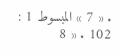. « 7 » المبسوط 1 : 102 . « 8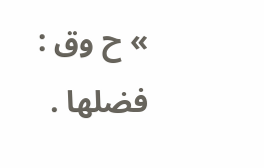» ح وق : فضلها .